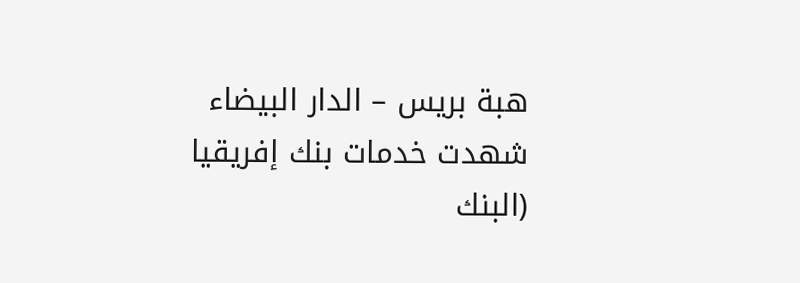هبة بريس – الدار البيضاء
شهدت خدمات بنك إفريقيا (البنك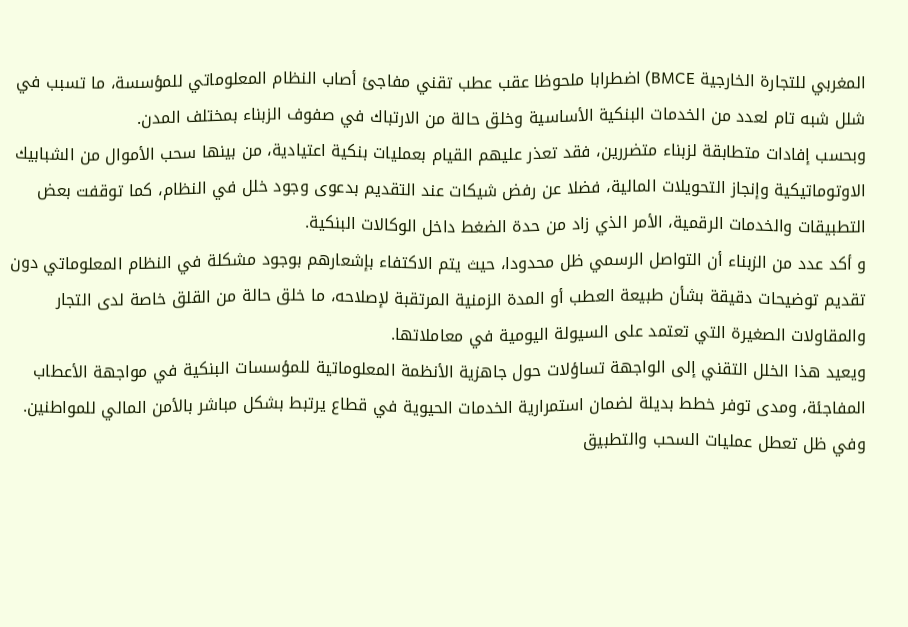المغربي للتجارة الخارجية BMCE) اضطرابا ملحوظا عقب عطب تقني مفاجئ أصاب النظام المعلوماتي للمؤسسة، ما تسبب في شلل شبه تام لعدد من الخدمات البنكية الأساسية وخلق حالة من الارتباك في صفوف الزبناء بمختلف المدن.
وبحسب إفادات متطابقة لزبناء متضررين، فقد تعذر عليهم القيام بعمليات بنكية اعتيادية، من بينها سحب الأموال من الشبابيك الاوتوماتيكية وإنجاز التحويلات المالية، فضلا عن رفض شيكات عند التقديم بدعوى وجود خلل في النظام، كما توقفت بعض التطبيقات والخدمات الرقمية، الأمر الذي زاد من حدة الضغط داخل الوكالات البنكية.
و أكد عدد من الزبناء أن التواصل الرسمي ظل محدودا، حيث يتم الاكتفاء بإشعارهم بوجود مشكلة في النظام المعلوماتي دون تقديم توضيحات دقيقة بشأن طبيعة العطب أو المدة الزمنية المرتقبة لإصلاحه، ما خلق حالة من القلق خاصة لدى التجار والمقاولات الصغيرة التي تعتمد على السيولة اليومية في معاملاتها.
ويعيد هذا الخلل التقني إلى الواجهة تساؤلات حول جاهزية الأنظمة المعلوماتية للمؤسسات البنكية في مواجهة الأعطاب المفاجئة، ومدى توفر خطط بديلة لضمان استمرارية الخدمات الحيوية في قطاع يرتبط بشكل مباشر بالأمن المالي للمواطنين.
وفي ظل تعطل عمليات السحب والتطبيق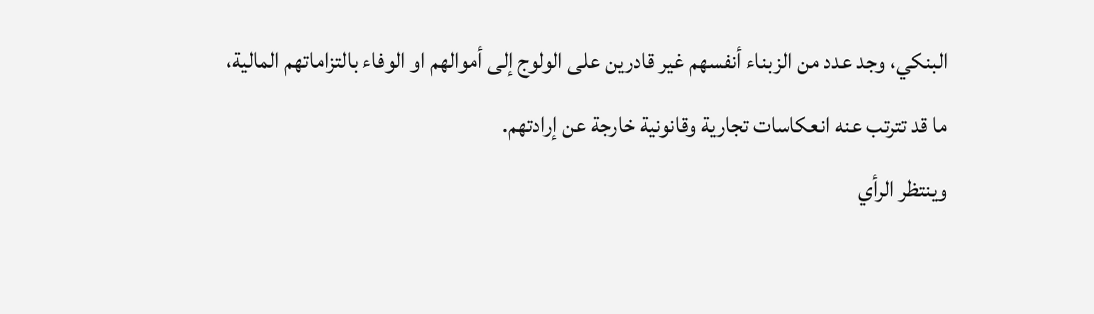البنكي، وجد عدد من الزبناء أنفسهم غير قادرين على الولوج إلى أموالهم او الوفاء بالتزاماتهم المالية، ما قد تترتب عنه انعكاسات تجارية وقانونية خارجة عن إرادتهم.
وينتظر الرأي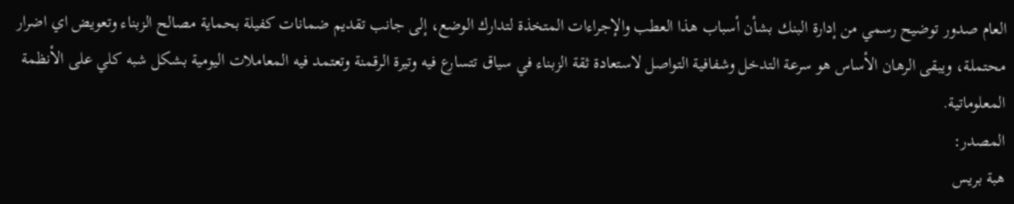العام صدور توضيح رسمي من إدارة البنك بشأن أسباب هذا العطب والإجراءات المتخذة لتدارك الوضع، إلى جانب تقديم ضمانات كفيلة بحماية مصالح الزبناء وتعويض اي اضرار محتملة، ويبقى الرهان الأساس هو سرعة التدخل وشفافية التواصل لاستعادة ثقة الزبناء في سياق تتسارع فيه وتيرة الرقمنة وتعتمد فيه المعاملات اليومية بشكل شبه كلي على الأنظمة المعلوماتية.
المصدر:
هبة بريس